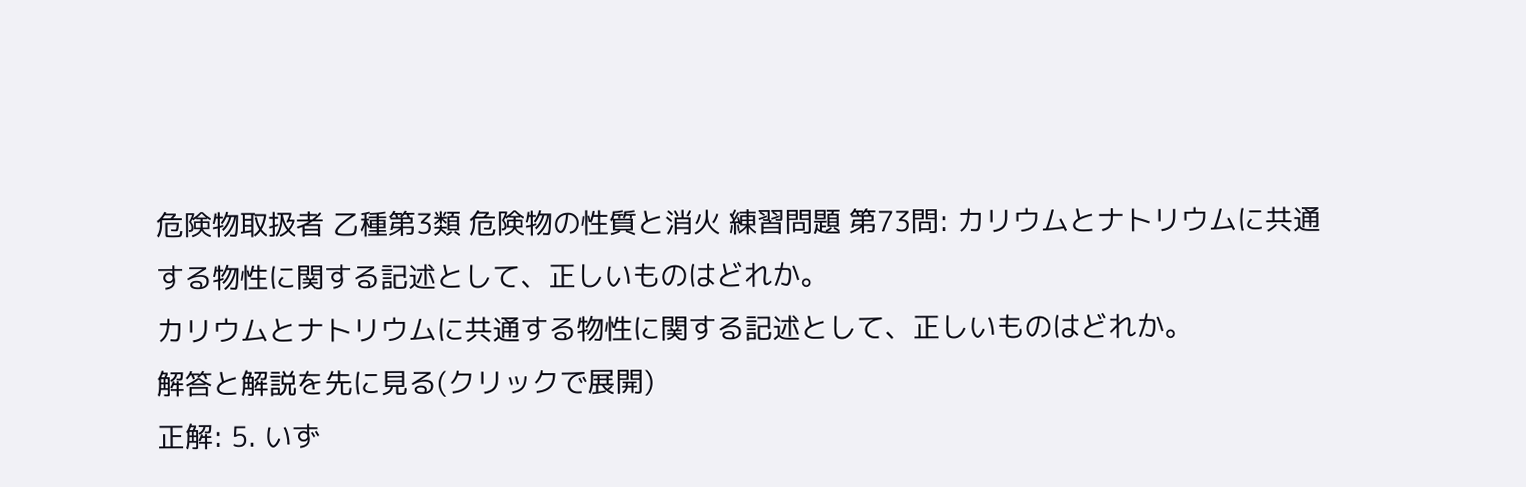危険物取扱者 乙種第3類 危険物の性質と消火 練習問題 第73問: カリウムとナトリウムに共通する物性に関する記述として、正しいものはどれか。
カリウムとナトリウムに共通する物性に関する記述として、正しいものはどれか。
解答と解説を先に見る(クリックで展開)
正解: 5. いず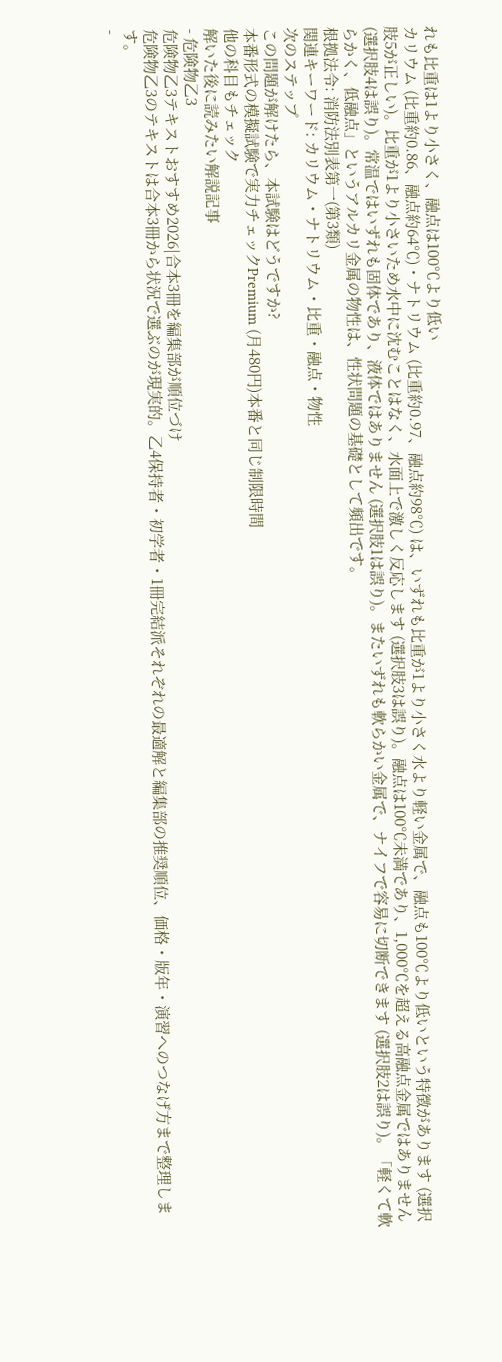れも比重は1より小さく、融点は100℃より低い
カリウム (比重約0.86、融点約64℃)・ナトリウム (比重約0.97、融点約98℃) は、いずれも比重が1より小さく水より軽い金属で、融点も100℃より低いという特徴があります (選択肢5が正しい)。比重が1より小さいため水中に沈むことはなく、水面上で激しく反応します (選択肢3は誤り)。融点は100℃未満であり、1,000℃を超える高融点金属ではありません (選択肢4は誤り)。常温ではいずれも固体であり、液体ではありません (選択肢1は誤り)。またいずれも軟らかい金属で、ナイフで容易に切断できます (選択肢2は誤り)。「軽くて軟らかく、低融点」というアルカリ金属の物性は、性状問題の基礎として頻出です。
根拠法令: 消防法別表第一(第3類)
関連キーワード: カリウム・ナトリウム・比重・融点・物性
次のステップ
この問題が解けたら、本試験はどうですか?
本番形式の模擬試験で実力チェックPremium (月480円)本番と同じ制限時間
他の科目もチェック
解いた後に読みたい解説記事
- 危険物乙3
危険物乙3テキストおすすめ2026|合本3冊を編集部が順位づけ
危険物乙3のテキストは合本3冊から状況で選ぶのが現実的。乙4保持者・初学者・1冊完結派それぞれの最適解と編集部の推奨順位、価格・版年・演習へのつなげ方まで整理します。
-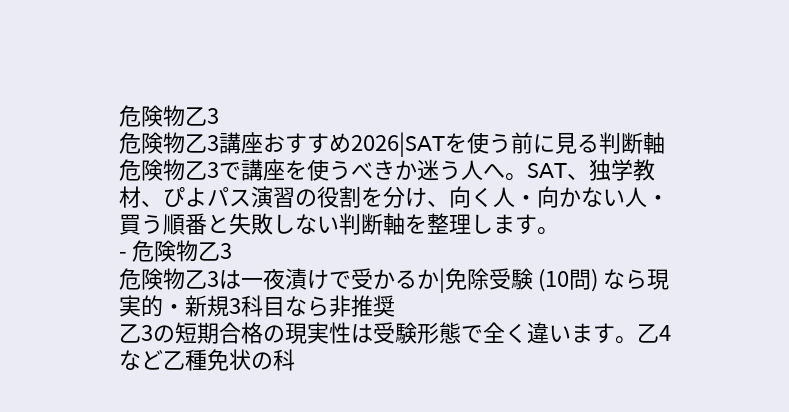危険物乙3
危険物乙3講座おすすめ2026|SATを使う前に見る判断軸
危険物乙3で講座を使うべきか迷う人へ。SAT、独学教材、ぴよパス演習の役割を分け、向く人・向かない人・買う順番と失敗しない判断軸を整理します。
- 危険物乙3
危険物乙3は一夜漬けで受かるか|免除受験 (10問) なら現実的・新規3科目なら非推奨
乙3の短期合格の現実性は受験形態で全く違います。乙4など乙種免状の科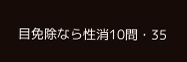目免除なら性消10問・35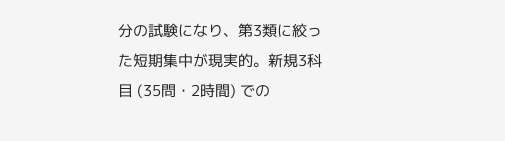分の試験になり、第3類に絞った短期集中が現実的。新規3科目 (35問・2時間) での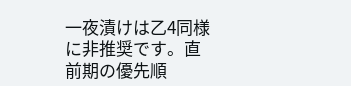一夜漬けは乙4同様に非推奨です。直前期の優先順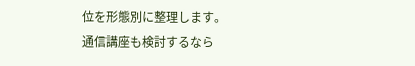位を形態別に整理します。
通信講座も検討するなら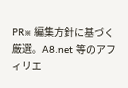PR※ 編集方針に基づく厳選。A8.net 等のアフィリエ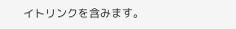イトリンクを含みます。